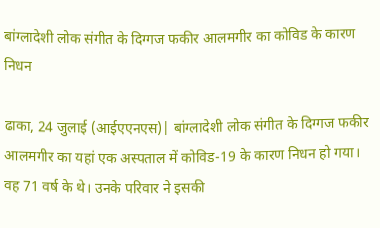बांग्लादेशी लोक संगीत के दिग्गज फकीर आलमगीर का कोविड के कारण निधन

ढाका, 24 जुलाई (आईएएनएस)| बांग्लादेशी लोक संगीत के दिग्गज फकीर आलमगीर का यहां एक अस्पताल में कोविड-19 के कारण निधन हो गया। वह 71 वर्ष के थे। उनके परिवार ने इसकी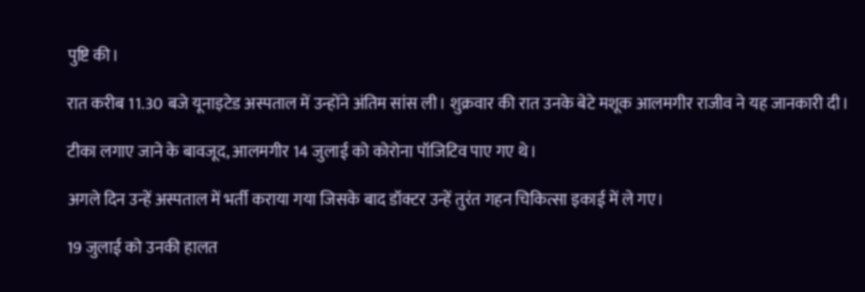पुष्टि की।

रात करीब 11.30 बजे यूनाइटेड अस्पताल में उन्होंने अंतिम सांस ली। शुक्रवार की रात उनके बेटे मशूक आलमगीर राजीव ने यह जानकारी दी।

टीका लगाए जाने के बावजूद, आलमगीर 14 जुलाई को कोरोना पॉजिटिव पाए गए थे।

अगले दिन उन्हें अस्पताल में भर्ती कराया गया जिसके बाद डॉक्टर उन्हें तुरंत गहन चिकित्सा इकाई में ले गए।

19 जुलाई को उनकी हालत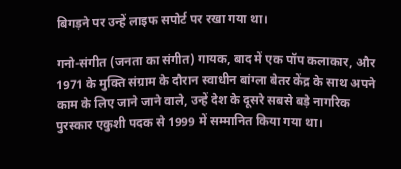बिगड़ने पर उन्हें लाइफ सपोर्ट पर रखा गया था।

गनो-संगीत (जनता का संगीत) गायक, बाद में एक पॉप कलाकार, और 1971 के मुक्ति संग्राम के दौरान स्वाधीन बांग्ला बेतर केंद्र के साथ अपने काम के लिए जाने जाने वाले, उन्हें देश के दूसरे सबसे बड़े नागरिक पुरस्कार एकुशी पदक से 1999 में सम्मानित किया गया था।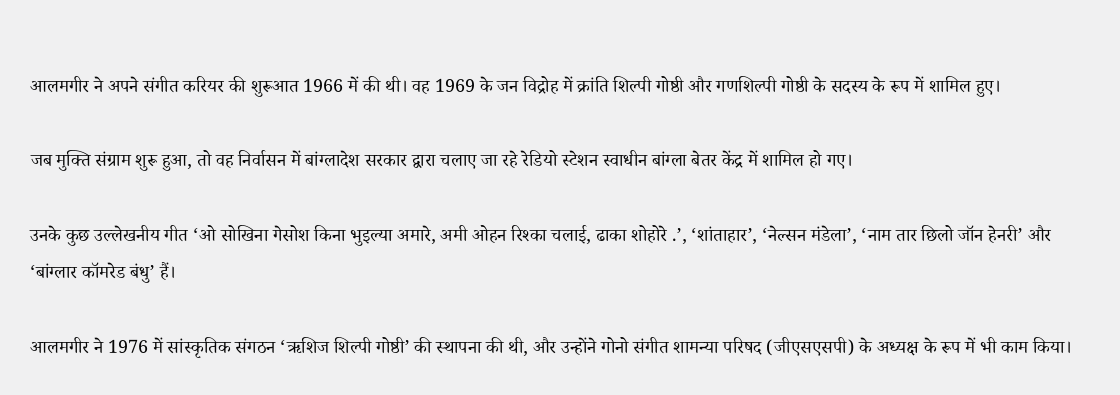आलमगीर ने अपने संगीत करियर की शुरूआत 1966 में की थी। वह 1969 के जन विद्रोह में क्रांति शिल्पी गोष्ठी और गणशिल्पी गोष्ठी के सदस्य के रूप में शामिल हुए।

जब मुक्ति संग्राम शुरू हुआ, तो वह निर्वासन में बांग्लादेश सरकार द्वारा चलाए जा रहे रेडियो स्टेशन स्वाधीन बांग्ला बेतर केंद्र में शामिल हो गए।

उनके कुछ उल्लेखनीय गीत ‘ओ सोखिना गेसोश किना भुइल्या अमारे, अमी ओहन रिश्का चलाई, ढाका शोहोरे .’, ‘शांताहार’, ‘नेल्सन मंडेला’, ‘नाम तार छिलो जॉन हेनरी’ और ‘बांग्लार कॉमरेड बंधु’ हैं।

आलमगीर ने 1976 में सांस्कृतिक संगठन ‘ऋशिज शिल्पी गोष्ठी’ की स्थापना की थी, और उन्होंने गोनो संगीत शामन्या परिषद (जीएसएसपी) के अध्यक्ष के रूप में भी काम किया।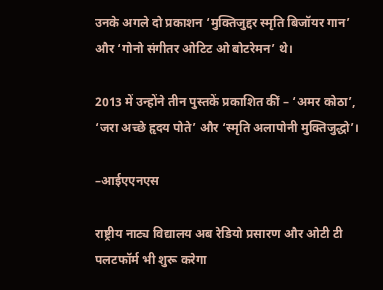उनके अगले दो प्रकाशन ‘मुक्तिजुद्दर स्मृति बिजॉयर गान’ और ‘गोनो संगीतर ओटिट ओ बोटरेमन’ थे।

2013 में उन्होंने तीन पुस्तकें प्रकाशित कीं – ‘अमर कोठा’, ‘जरा अच्छे हृदय पोते’ और ‘स्मृति अलापोनी मुक्तिजुद्धो’।

–आईएएनएस

राष्ट्रीय नाट्य विद्यालय अब रेडियो प्रसारण और ओटी टी पलटफॉर्म भी शुरू करेगा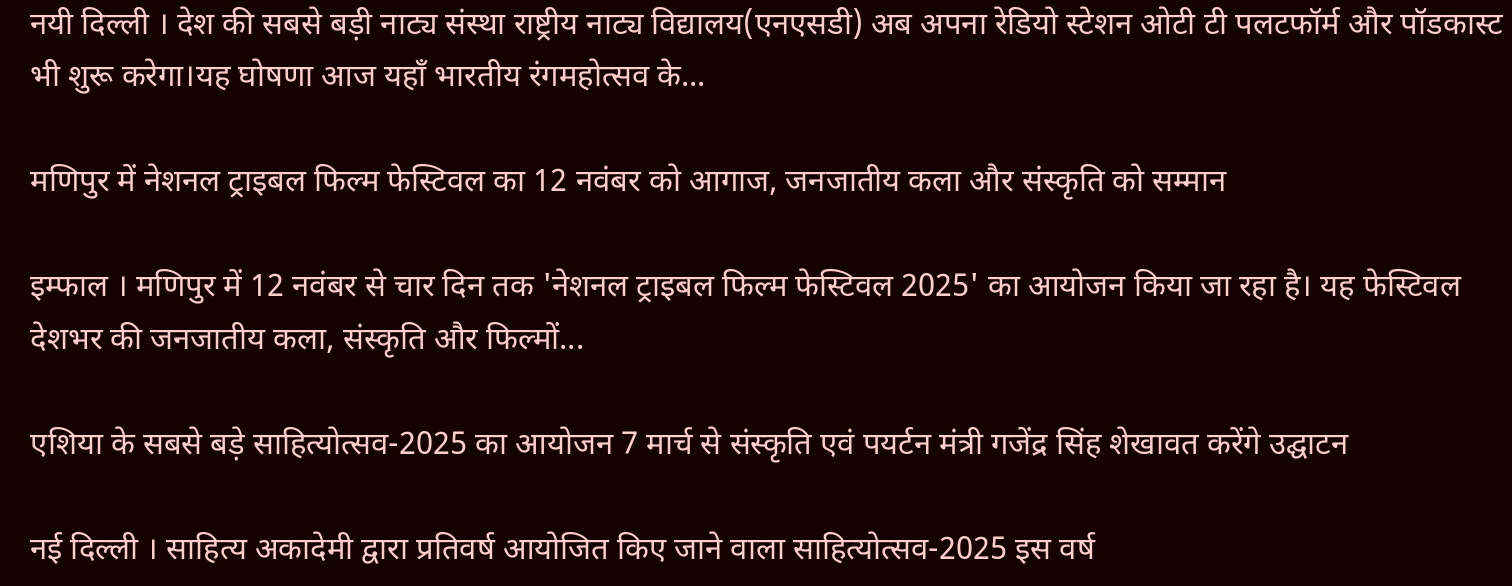नयी दिल्ली । देश की सबसे बड़ी नाट्य संस्था राष्ट्रीय नाट्य विद्यालय(एनएसडी) अब अपना रेडियो स्टेशन ओटी टी पलटफॉर्म और पॉडकास्ट भी शुरू करेगा।यह घोषणा आज यहाँ भारतीय रंगमहोत्सव के...

मणिपुर में नेशनल ट्राइबल फिल्म फेस्टिवल का 12 नवंबर को आगाज, जनजातीय कला और संस्कृति को सम्मान

इम्फाल । मणिपुर में 12 नवंबर से चार दिन तक 'नेशनल ट्राइबल फिल्म फेस्टिवल 2025' का आयोजन किया जा रहा है। यह फेस्टिवल देशभर की जनजातीय कला, संस्कृति और फिल्मों...

एशिया के सबसे बड़े साहित्योत्सव-2025 का आयोजन 7 मार्च से संस्कृति एवं पयर्टन मंत्री गजेंद्र सिंह शेखावत करेंगे उद्घाटन

नई दिल्ली । साहित्य अकादेमी द्वारा प्रतिवर्ष आयोजित किए जाने वाला साहित्योत्सव-2025 इस वर्ष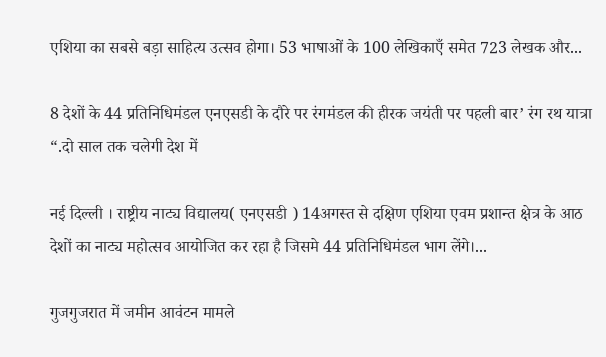एशिया का सबसे बड़ा साहित्य उत्सव होगा। 53 भाषाओं के 100 लेखिकाएँ समेत 723 लेखक और...

8 देशों के 44 प्रतिनिधिमंडल एनएसडी के दौरे पर रंगमंडल की हीरक जयंती पर पहली बार’ रंग रथ यात्रा “.दो साल तक चलेगी देश में

नई दिल्ली । राष्ट्रीय नाट्य विद्यालय( एनएसडी ) 14अगस्त से दक्षिण एशिया एवम प्रशान्त क्षेत्र के आठ देशों का नाट्य महोत्सव आयोजित कर रहा है जिसमे 44 प्रतिनिधिमंडल भाग लेंगे।...

गुजगुजरात में जमीन आवंटन मामले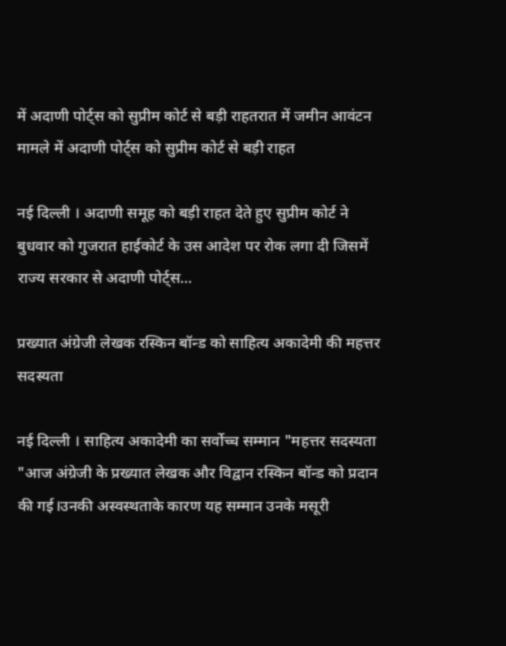में अदाणी पोर्ट्स को सुप्रीम कोर्ट से बड़ी राहतरात में जमीन आवंटन मामले में अदाणी पोर्ट्स को सुप्रीम कोर्ट से बड़ी राहत

नई दिल्ली । अदाणी समूह को बड़ी राहत देते हुए सुप्रीम कोर्ट ने बुधवार को गुजरात हाईकोर्ट के उस आदेश पर रोक लगा दी जिसमें राज्य सरकार से अदाणी पोर्ट्स...

प्रख्यात अंग्रेजी लेखक रस्किन बॉन्ड को साहित्य अकादेमी की महत्तर सदस्यता

नई दिल्ली । साहित्य अकादेमी का सर्वोच्च सम्मान "महत्तर सदस्यता "आज अंग्रेजी के प्रख्यात लेखक और विद्वान रस्किन बॉन्ड को प्रदान की गई।उनकी अस्वस्थताके कारण यह सम्मान उनके मसूरी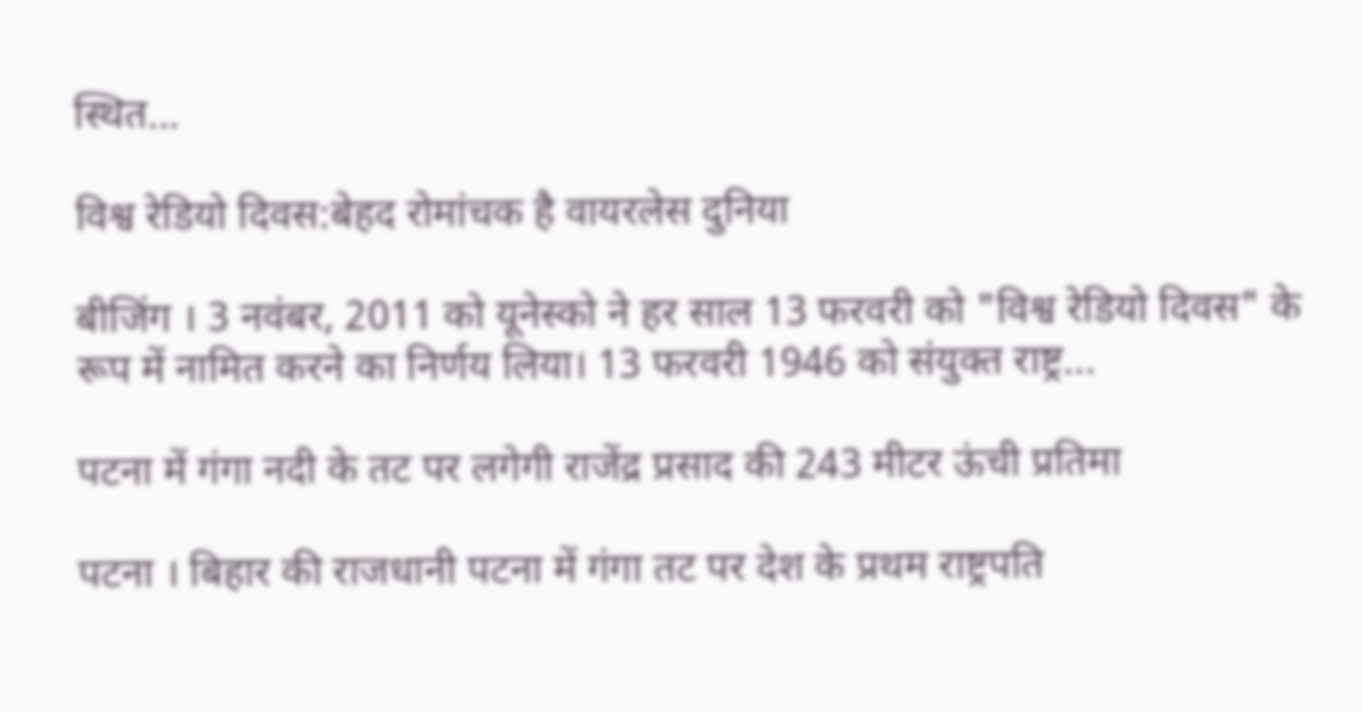स्थित...

विश्व रेडियो दिवस:बेहद रोमांचक है वायरलेस दुनिया

बीजिंग । 3 नवंबर, 2011 को यूनेस्को ने हर साल 13 फरवरी को "विश्व रेडियो दिवस" के रूप में नामित करने का निर्णय लिया। 13 फरवरी 1946 को संयुक्त राष्ट्र...

पटना में गंगा नदी के तट पर लगेगी राजेंद्र प्रसाद की 243 मीटर ऊंची प्रतिमा

पटना । बिहार की राजधानी पटना में गंगा तट पर देश के प्रथम राष्ट्रपति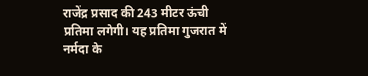राजेंद्र प्रसाद की 243 मीटर ऊंची प्रतिमा लगेगी। यह प्रतिमा गुजरात में नर्मदा के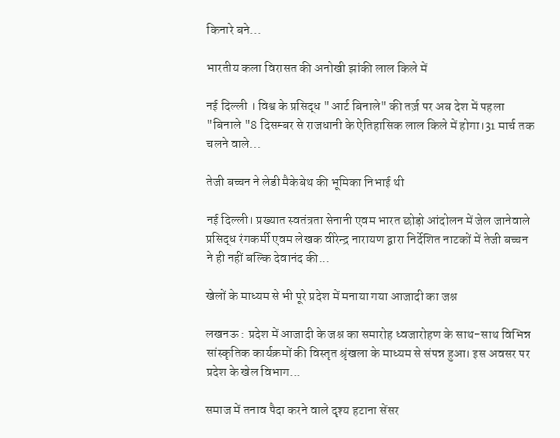किनारे बने...

भारतीय कला विरासत की अनोखी झांकी लाल किले में

नई दिल्ली । विश्व के प्रसिद्ध "आर्ट बिनाले" की तर्ज़ पर अब देश में पहला "बिनाले "8 दिसम्बर से राजधानी के ऐतिहासिक लाल किले में होगा।31 मार्च तक चलने वाले...

तेजी बच्चन ने लेडी मैकेबेथ की भूमिका निभाई थी

नई दिल्ली। प्रख्यात स्वतंत्रता सेनानी एवम भारत छोड़ो आंदोलन में जेल जानेवाले प्रसिद्ध रंगकर्मी एवम लेखक वीरेन्द्र नारायण द्वारा निर्देशित नाटकों में तेजी बच्चन ने ही नहीं बल्कि देवानंद की...

खेलों के माध्यम से भी पूरे प्रदेश में मनाया गया आजादी का जश्न

लखनऊ : प्रदेश में आजादी के जश्न का समारोह ध्वजारोहण के साथ-साथ विभिन्न सांस्कृतिक कार्यक्रमों की विस्तृत श्रृंखला के माध्यम से संपन्न हुआ। इस अवसर पर प्रदेश के खेल विभाग...

समाज में तनाव पैदा करने वाले दृश्य हटाना सेंसर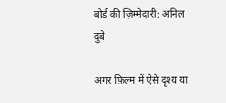बोर्ड की ज़िम्मेदारी: अनिल दुबे

अगर फ़िल्म में ऐसे दृश्य या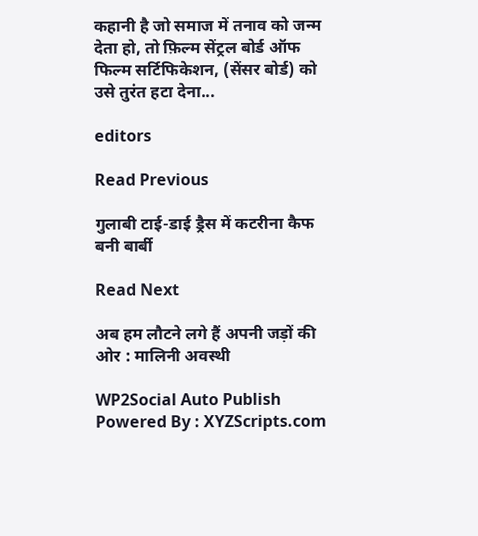कहानी है जो समाज में तनाव को जन्म देता हो, तो फ़िल्म सेंट्रल बोर्ड ऑफ फिल्म सर्टिफिकेशन, (सेंसर बोर्ड) को उसे तुरंत हटा देना...

editors

Read Previous

गुलाबी टाई-डाई ड्रैस में कटरीना कैफ बनी बार्बी

Read Next

अब हम लौटने लगे हैं अपनी जड़ों की ओर : मालिनी अवस्थी

WP2Social Auto Publish Powered By : XYZScripts.com